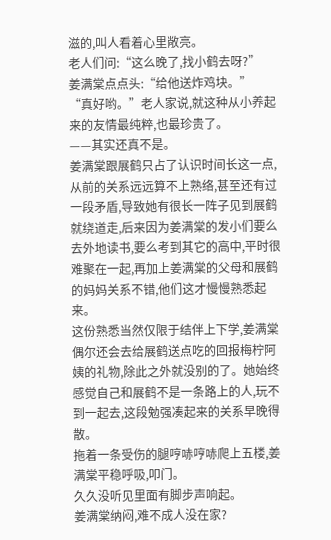滋的,叫人看着心里敞亮。
老人们问:“这么晚了,找小鹤去呀?”
姜满棠点点头:“给他送炸鸡块。”
“真好哟。”老人家说,就这种从小养起来的友情最纯粹,也最珍贵了。
——其实还真不是。
姜满棠跟展鹤只占了认识时间长这一点,从前的关系远远算不上熟络,甚至还有过一段矛盾,导致她有很长一阵子见到展鹤就绕道走,后来因为姜满棠的发小们要么去外地读书,要么考到其它的高中,平时很难聚在一起,再加上姜满棠的父母和展鹤的妈妈关系不错,他们这才慢慢熟悉起来。
这份熟悉当然仅限于结伴上下学,姜满棠偶尔还会去给展鹤送点吃的回报梅柠阿姨的礼物,除此之外就没别的了。她始终感觉自己和展鹤不是一条路上的人,玩不到一起去,这段勉强凑起来的关系早晚得散。
拖着一条受伤的腿哼哧哼哧爬上五楼,姜满棠平稳呼吸,叩门。
久久没听见里面有脚步声响起。
姜满棠纳闷,难不成人没在家?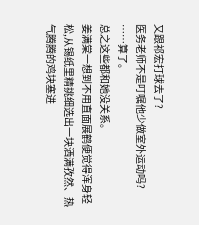又跟祁宏打球去了?
医务老师不是叮嘱他少做室外运动吗?
……算了。
总之这些都和她没关系。
姜满棠一想到不用直面展鹤便觉得浑身轻松,从锡纸里精挑细选出一块洒满孜然、热气腾腾的鸡块塞进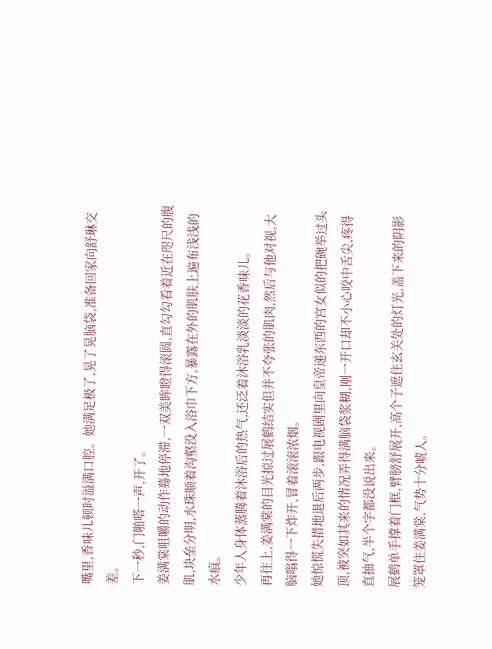嘴里,香味儿顿时溢满口腔。她满足极了,晃了晃脑袋,准备回家向舒琳交差。
下一秒,门啪嗒一声,开了。
姜满棠咀嚼的动作蓦地停滞,一双美眸瞪得滚圆,直勾勾看着近在咫尺的腹肌,块垒分明,水珠顺着沟壑没入浴巾下方,暴露在外的肌肤上遍布浅浅的水痕。
少年人身体蒸腾着沐浴后的热气,还泛着沐浴乳淡淡的花香味儿。
再往上,姜满棠的目光掠过展鹤结实但并不夸张的肌肉,然后与他对视,大脑嗡得一下炸开,冒着滚滚浓烟。
她惊慌失措地退后两步,跟电视剧里向皇帝递东西的宫女似的把碗举过头顶,被突如其来的情况弄得满脑袋浆糊,刚一开口却不小心咬中舌尖,疼得直抽气,半个字都没说出来。
展鹤单手撑着门框,臂膀舒展开,高个子遮住玄关处的灯光,盖下来的阴影笼罩住姜满棠,气势十分唬人。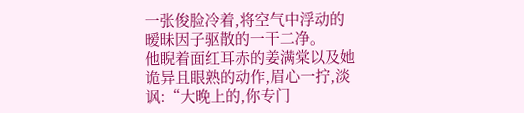一张俊脸冷着,将空气中浮动的暧昧因子驱散的一干二净。
他睨着面红耳赤的姜满棠以及她诡异且眼熟的动作,眉心一拧,淡讽:“大晚上的,你专门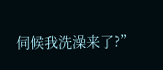伺候我洗澡来了?”